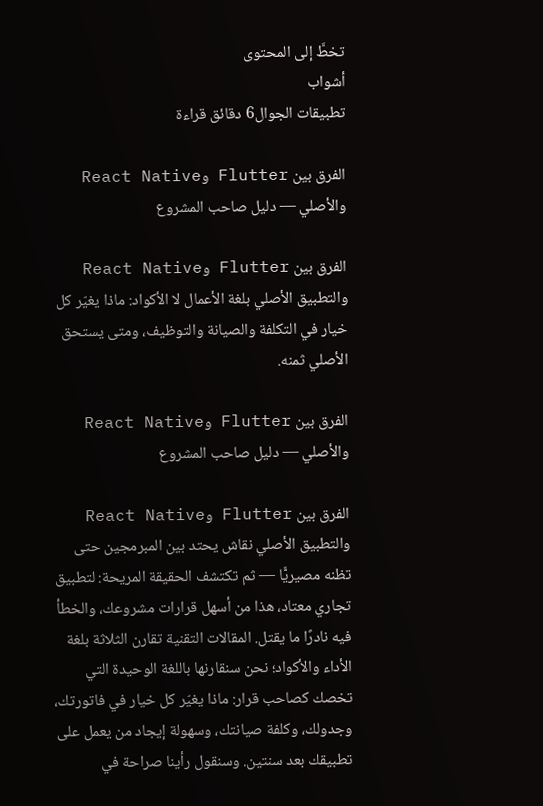تخطَّ إلى المحتوى
أشواب
تطبيقات الجوال6 دقائق قراءة

الفرق بين Flutter وReact Native والأصلي — دليل صاحب المشروع

الفرق بين Flutter وReact Native والتطبيق الأصلي بلغة الأعمال لا الأكواد: ماذا يغيّر كل خيار في التكلفة والصيانة والتوظيف، ومتى يستحق الأصلي ثمنه.

الفرق بين Flutter وReact Native والأصلي — دليل صاحب المشروع

الفرق بين Flutter وReact Native والتطبيق الأصلي نقاش يحتد بين المبرمجين حتى تظنه مصيريًّا — ثم تكتشف الحقيقة المريحة: لتطبيق تجاري معتاد، هذا من أسهل قرارات مشروعك، والخطأ فيه نادرًا ما يقتل. المقالات التقنية تقارن الثلاثة بلغة الأداء والأكواد؛ نحن سنقارنها باللغة الوحيدة التي تخصك كصاحب قرار: ماذا يغيّر كل خيار في فاتورتك، وجدولك، وكلفة صيانتك، وسهولة إيجاد من يعمل على تطبيقك بعد سنتين. وسنقول رأينا صراحة في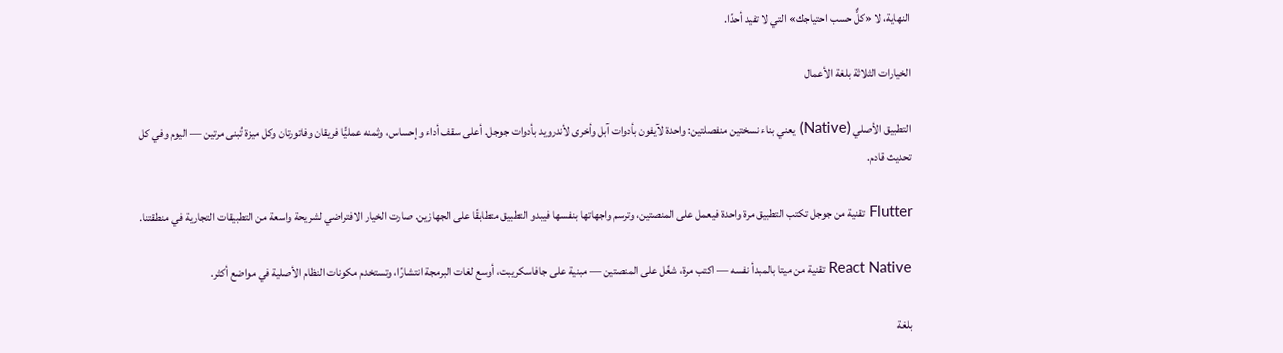النهاية، لا «كلٌّ حسب احتياجك» التي لا تفيد أحدًا.

الخيارات الثلاثة بلغة الأعمال

التطبيق الأصلي (Native) يعني بناء نسختين منفصلتين: واحدة لآيفون بأدوات آبل وأخرى لأندرويد بأدوات جوجل. أعلى سقف أداء وإحساس، وثمنه عمليًّا فريقان وفاتورتان وكل ميزة تُبنى مرتين — اليوم وفي كل تحديث قادم.

Flutter تقنية من جوجل تكتب التطبيق مرة واحدة فيعمل على المنصتين، وترسم واجهاتها بنفسها فيبدو التطبيق متطابقًا على الجهازين. صارت الخيار الافتراضي لشريحة واسعة من التطبيقات التجارية في منطقتنا.

React Native تقنية من ميتا بالمبدأ نفسه — اكتب مرة، شغّل على المنصتين — مبنية على جافاسكريبت، أوسع لغات البرمجة انتشارًا، وتستخدم مكونات النظام الأصلية في مواضع أكثر.

بلغة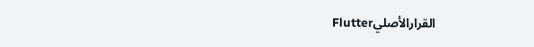القرارالأصليFlutter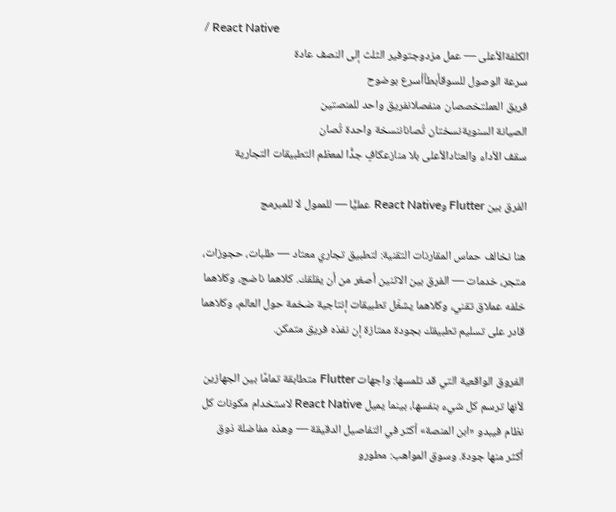/ React Native
الكلفةالأعلى — عمل مزدوجتوفير الثلث إلى النصف عادة
سرعة الوصول للسوقأبطأأسرع بوضوح
فريق العملتخصصان منفصلانفريق واحد للمنصتين
الصيانة السنويةنسختان تُصاناننسخة واحدة تُصان
سقف الأداء والعتادالأعلى بلا منازعكافٍ جدًّا لمعظم التطبيقات التجارية

الفرق بين Flutter وReact Native عمليًّا — للممول لا للمبرمج

هنا نخالف حماس المقارنات التقنية: لتطبيق تجاري معتاد — طلبات، حجوزات، متجر، خدمات — الفرق بين الاثنين أصغر من أن يقلقك. كلاهما ناضج، وكلاهما خلفه عملاق تقني، وكلاهما يشغّل تطبيقات إنتاجية ضخمة حول العالم، وكلاهما قادر على تسليم تطبيقك بجودة ممتازة إن نفذه فريق متمكن.

الفروق الواقعية التي قد تلمسها: واجهات Flutter متطابقة تمامًا بين الجهازين لأنها ترسم كل شيء بنفسها، بينما يميل React Native لاستخدام مكونات كل نظام فيبدو «ابن المنصة» أكثر في التفاصيل الدقيقة — وهذه مفاضلة ذوق أكثر منها جودة. وسوق المواهب: مطورو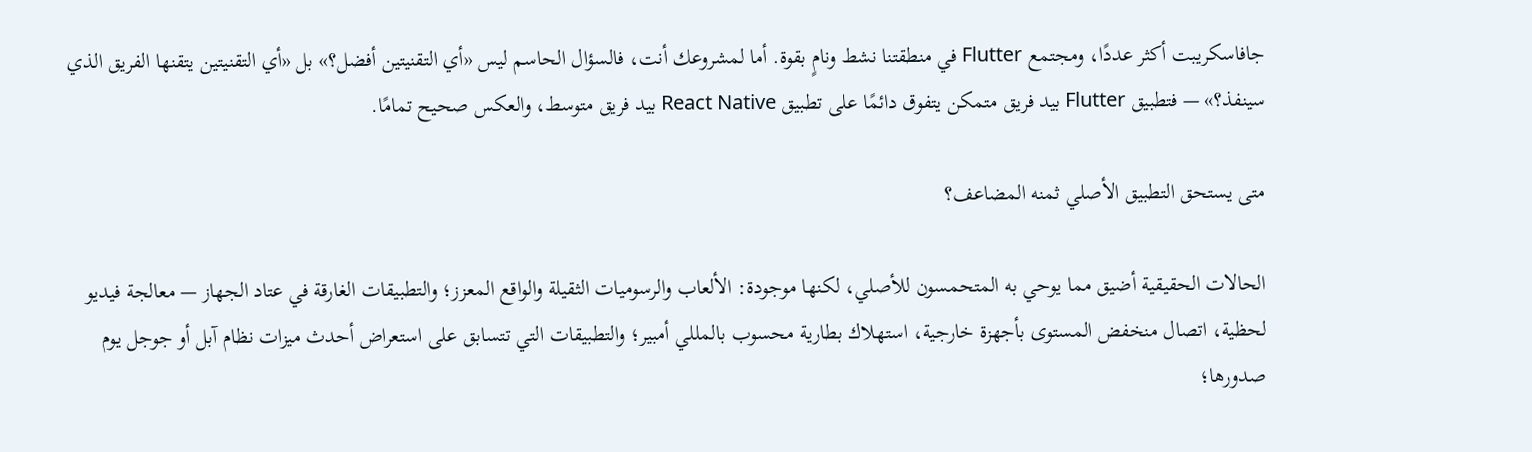جافاسكريبت أكثر عددًا، ومجتمع Flutter في منطقتنا نشط ونامٍ بقوة. أما لمشروعك أنت، فالسؤال الحاسم ليس «أي التقنيتين أفضل؟» بل «أي التقنيتين يتقنها الفريق الذي سينفذ؟» — فتطبيق Flutter بيد فريق متمكن يتفوق دائمًا على تطبيق React Native بيد فريق متوسط، والعكس صحيح تمامًا.

متى يستحق التطبيق الأصلي ثمنه المضاعف؟

الحالات الحقيقية أضيق مما يوحي به المتحمسون للأصلي، لكنها موجودة: الألعاب والرسوميات الثقيلة والواقع المعزز؛ والتطبيقات الغارقة في عتاد الجهاز — معالجة فيديو لحظية، اتصال منخفض المستوى بأجهزة خارجية، استهلاك بطارية محسوب بالمللي أمبير؛ والتطبيقات التي تتسابق على استعراض أحدث ميزات نظام آبل أو جوجل يوم صدورها؛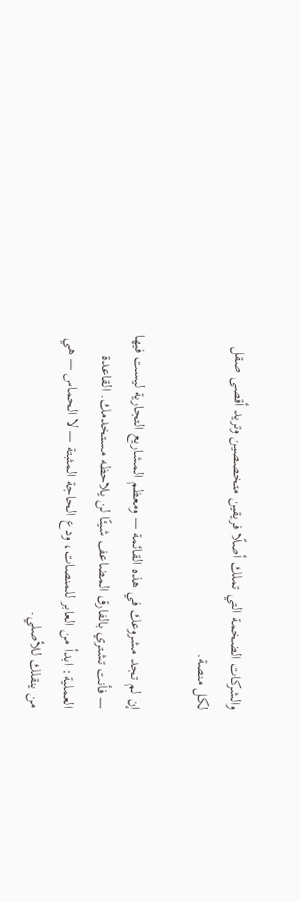والشركات الضخمة التي تملك أصلًا فريقين متخصصين وتريد أقصى صقل لكل منصة.

إن لم تجد مشروعك في هذه القائمة — ومعظم المشاريع التجارية ليست فيها — فأنت تشتري بالفارق المضاعف شيئًا لن يلاحظه مستخدمك. القاعدة العملية: ابدأ من العابر للمنصات، ودع الحاجة المثبتة — لا الحماس — هي من ينقلك للأصلي.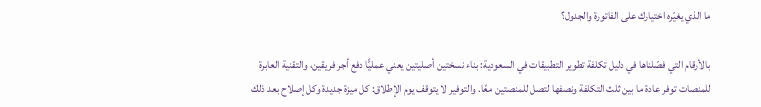ما الذي يغيّره اختيارك على الفاتورة والجدول؟

بالأرقام التي فصّلناها في دليل تكلفة تطوير التطبيقات في السعودية: بناء نسختين أصليتين يعني عمليًّا دفع أجر فريقين، والتقنية العابرة للمنصات توفر عادة ما بين ثلث التكلفة ونصفها لتصل للمنصتين معًا. والتوفير لا يتوقف يوم الإطلاق: كل ميزة جديدة وكل إصلاح بعد ذلك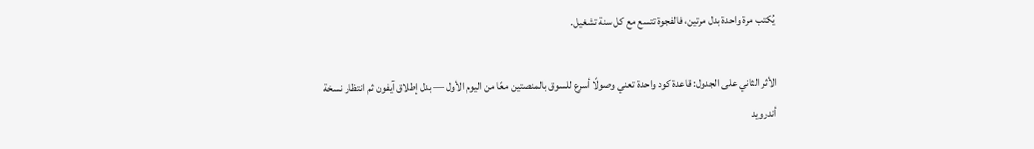يُكتب مرة واحدة بدل مرتين، فالفجوة تتسع مع كل سنة تشغيل.

الأثر الثاني على الجدول: قاعدة كود واحدة تعني وصولًا أسرع للسوق بالمنصتين معًا من اليوم الأول — بدل إطلاق آيفون ثم انتظار نسخة أندرويد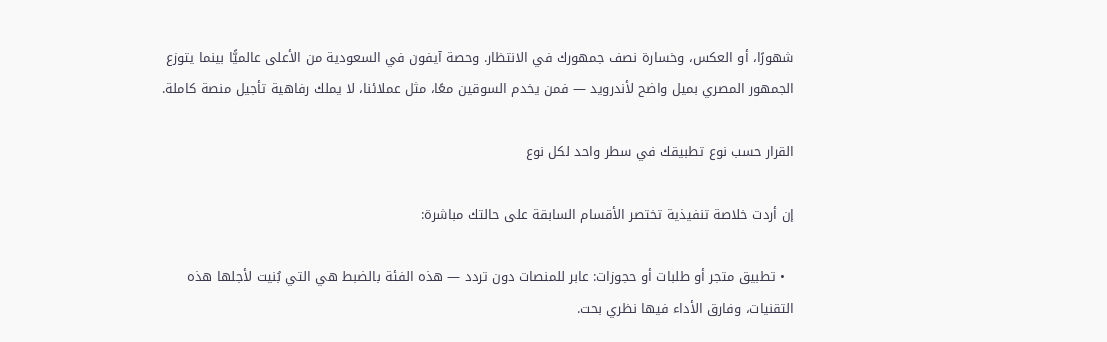شهورًا، أو العكس، وخسارة نصف جمهورك في الانتظار. وحصة آيفون في السعودية من الأعلى عالميًّا بينما يتوزع الجمهور المصري بميل واضح لأندرويد — فمن يخدم السوقين معًا، مثل عملائنا، لا يملك رفاهية تأجيل منصة كاملة.

القرار حسب نوع تطبيقك في سطر واحد لكل نوع

إن أردت خلاصة تنفيذية تختصر الأقسام السابقة على حالتك مباشرة:

  • تطبيق متجر أو طلبات أو حجوزات: عابر للمنصات دون تردد — هذه الفئة بالضبط هي التي بُنيت لأجلها هذه التقنيات، وفارق الأداء فيها نظري بحت.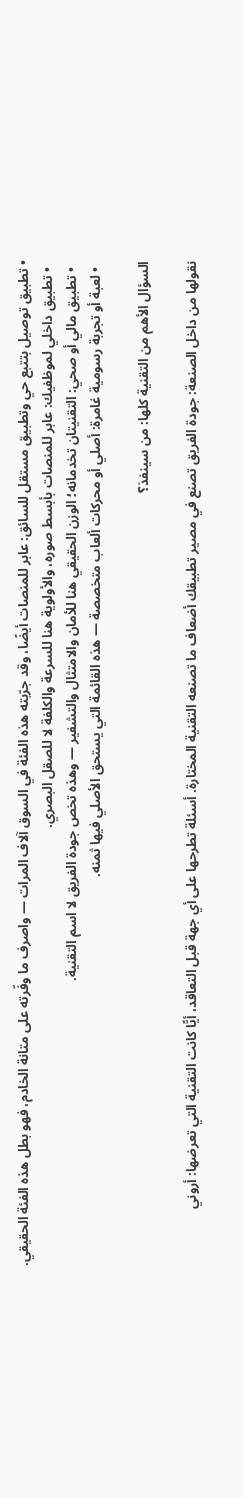• تطبيق توصيل بتتبع حي وتطبيق مستقل للسائق: عابر للمنصات أيضًا، وقد جرّبته هذه الفئة في السوق آلاف المرات — واصرف ما وفّرته على متانة الخادم، فهو بطل هذه الفئة الحقيقي.
  • تطبيق داخلي لموظفيك: عابر للمنصات بأبسط صوره، والأولوية هنا للسرعة والكلفة لا للصقل البصري.
  • تطبيق مالي أو صحي: التقنيتان تخدمانه؛ الوزن الحقيقي هنا للأمان والامتثال والتشفير — وهذه تخص جودة الفريق لا اسم التقنية.
  • لعبة أو تجربة رسومية غامرة: أصلي أو محركات ألعاب متخصصة — هذه القائمة التي يستحق الأصلي فيها ثمنه.

السؤال الأهم من التقنية كلها: من سينفذ؟

نقولها من داخل الصنعة: جودة الفريق تصنع في مصير تطبيقك أضعاف ما تصنعه التقنية المختارة. أسئلة تطرحها على أي جهة قبل التعاقد، أيًّا كانت التقنية التي تعرضها: أروني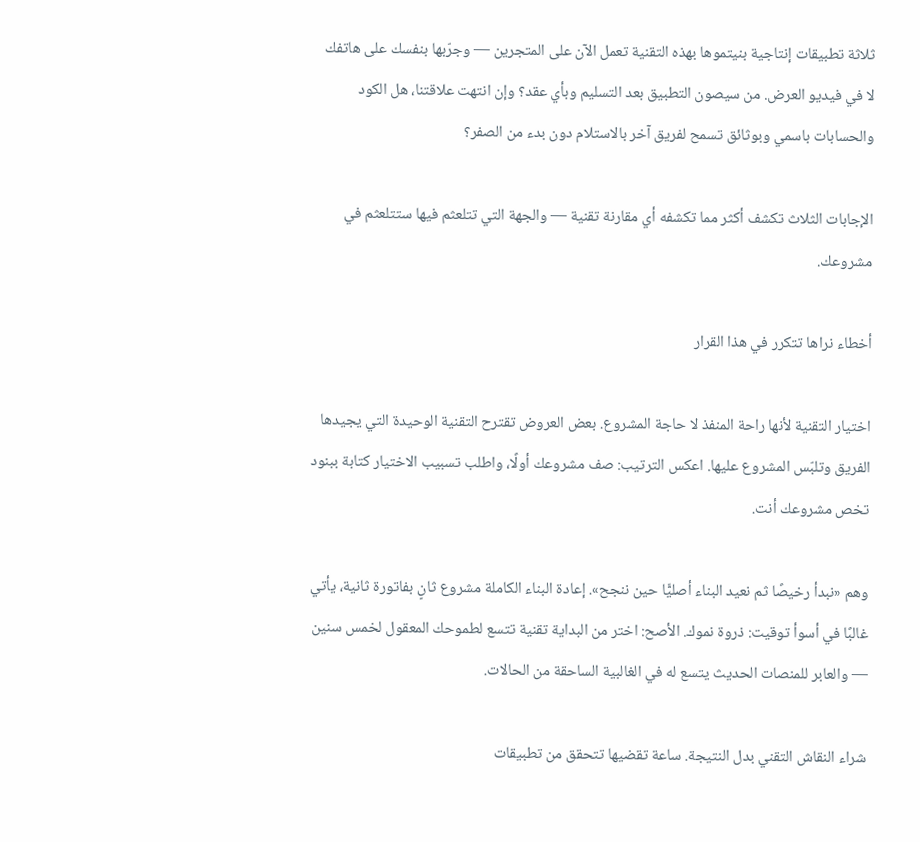ثلاثة تطبيقات إنتاجية بنيتموها بهذه التقنية تعمل الآن على المتجرين — وجرّبها بنفسك على هاتفك لا في فيديو العرض. من سيصون التطبيق بعد التسليم وبأي عقد؟ وإن انتهت علاقتنا، هل الكود والحسابات باسمي وبوثائق تسمح لفريق آخر بالاستلام دون بدء من الصفر؟

الإجابات الثلاث تكشف أكثر مما تكشفه أي مقارنة تقنية — والجهة التي تتلعثم فيها ستتلعثم في مشروعك.

أخطاء نراها تتكرر في هذا القرار

اختيار التقنية لأنها راحة المنفذ لا حاجة المشروع. بعض العروض تقترح التقنية الوحيدة التي يجيدها الفريق وتلبّس المشروع عليها. اعكس الترتيب: صف مشروعك أولًا، واطلب تسبيب الاختيار كتابة ببنود تخص مشروعك أنت.

وهم «نبدأ رخيصًا ثم نعيد البناء أصليًّا حين ننجح». إعادة البناء الكاملة مشروع ثانٍ بفاتورة ثانية، يأتي غالبًا في أسوأ توقيت: ذروة نموك. الأصح: اختر من البداية تقنية تتسع لطموحك المعقول لخمس سنين — والعابر للمنصات الحديث يتسع له في الغالبية الساحقة من الحالات.

شراء النقاش التقني بدل النتيجة. ساعة تقضيها تتحقق من تطبيقات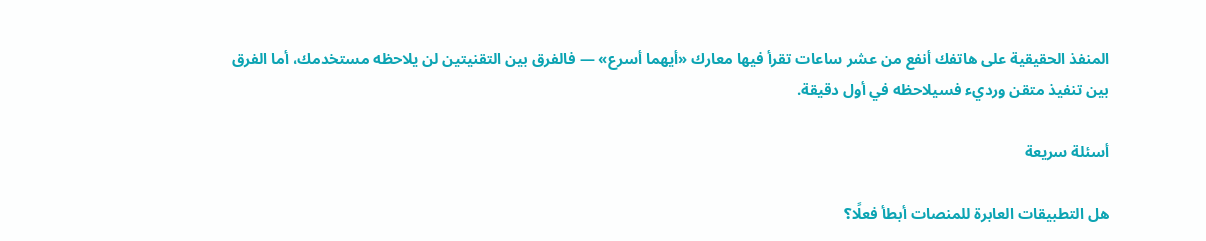المنفذ الحقيقية على هاتفك أنفع من عشر ساعات تقرأ فيها معارك «أيهما أسرع» — فالفرق بين التقنيتين لن يلاحظه مستخدمك، أما الفرق بين تنفيذ متقن ورديء فسيلاحظه في أول دقيقة.

أسئلة سريعة

هل التطبيقات العابرة للمنصات أبطأ فعلًا؟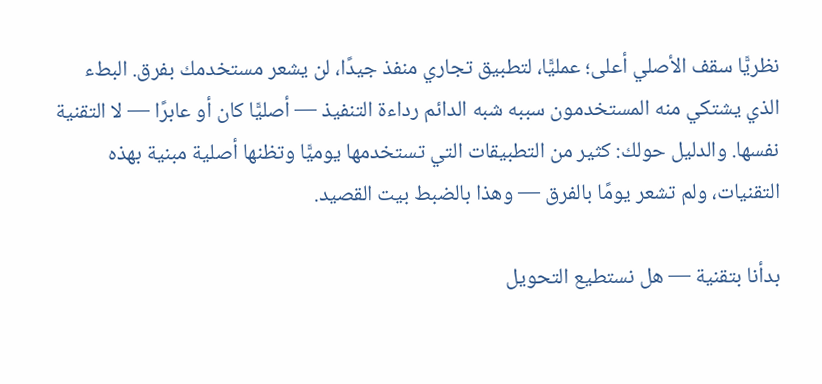نظريًّا سقف الأصلي أعلى؛ عمليًّا، لتطبيق تجاري منفذ جيدًا، لن يشعر مستخدمك بفرق. البطء الذي يشتكي منه المستخدمون سببه شبه الدائم رداءة التنفيذ — أصليًّا كان أو عابرًا — لا التقنية نفسها. والدليل حولك: كثير من التطبيقات التي تستخدمها يوميًّا وتظنها أصلية مبنية بهذه التقنيات، ولم تشعر يومًا بالفرق — وهذا بالضبط بيت القصيد.

بدأنا بتقنية — هل نستطيع التحويل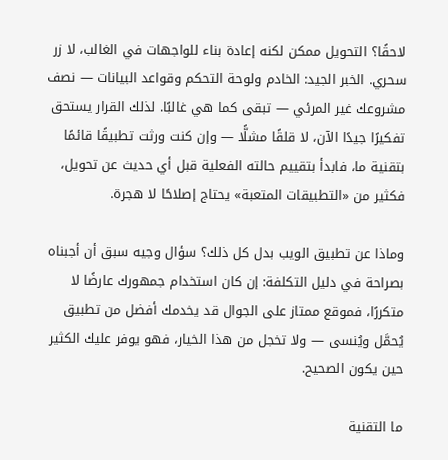لاحقًا؟ التحويل ممكن لكنه إعادة بناء للواجهات في الغالب، لا زر سحري. الخبر الجيد: الخادم ولوحة التحكم وقواعد البيانات — نصف مشروعك غير المرئي — تبقى كما هي غالبًا. لذلك القرار يستحق تفكيرًا جيدًا الآن، لا قلقًا مشلًّا — وإن كنت ورثت تطبيقًا قائمًا بتقنية ما، فابدأ بتقييم حالته الفعلية قبل أي حديث عن تحويل، فكثير من «التطبيقات المتعبة» يحتاج إصلاحًا لا هجرة.

وماذا عن تطبيق الويب بدل كل ذلك؟ سؤال وجيه سبق أن أجبناه بصراحة في دليل التكلفة: إن كان استخدام جمهورك عارضًا لا متكررًا، فموقع ممتاز على الجوال قد يخدمك أفضل من تطبيق يُحمَّل ويُنسى — ولا تخجل من هذا الخيار، فهو يوفر عليك الكثير حين يكون الصحيح.

ما التقنية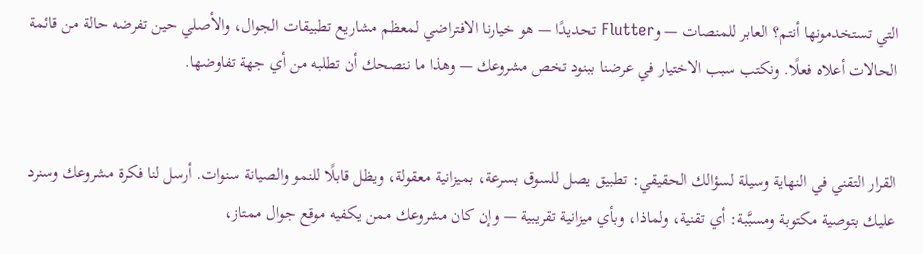التي تستخدمونها أنتم؟ العابر للمنصات — وFlutter تحديدًا — هو خيارنا الافتراضي لمعظم مشاريع تطبيقات الجوال، والأصلي حين تفرضه حالة من قائمة الحالات أعلاه فعلًا. ونكتب سبب الاختيار في عرضنا ببنود تخص مشروعك — وهذا ما ننصحك أن تطلبه من أي جهة تفاوضها.


القرار التقني في النهاية وسيلة لسؤالك الحقيقي: تطبيق يصل للسوق بسرعة، بميزانية معقولة، ويظل قابلًا للنمو والصيانة سنوات. أرسل لنا فكرة مشروعك وسنرد عليك بتوصية مكتوبة ومسبَّبة: أي تقنية، ولماذا، وبأي ميزانية تقريبية — وإن كان مشروعك ممن يكفيه موقع جوال ممتاز،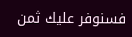فسنوفر عليك ثمن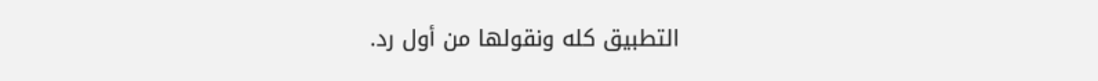التطبيق كله ونقولها من أول رد.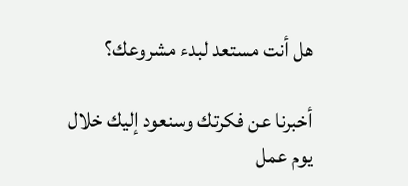هل أنت مستعد لبدء مشروعك؟

أخبرنا عن فكرتك وسنعود إليك خلال يوم عمل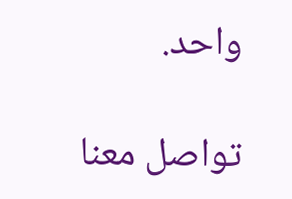واحد.

تواصل معنا